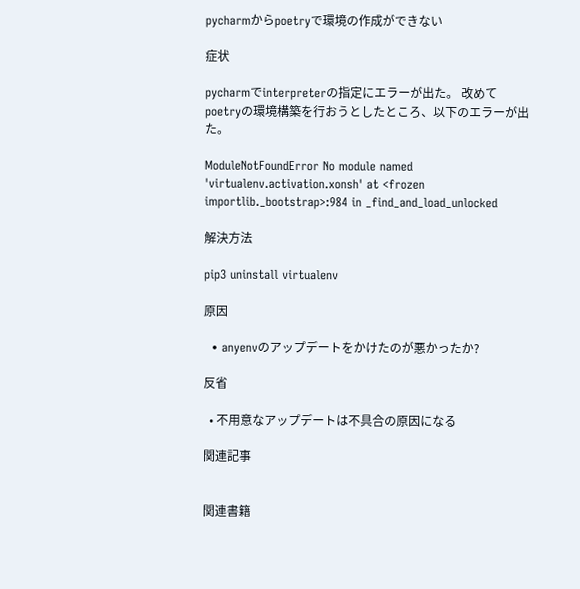pycharmからpoetryで環境の作成ができない

症状

pycharmでinterpreterの指定にエラーが出た。 改めてpoetryの環境構築を行おうとしたところ、以下のエラーが出た。

ModuleNotFoundError No module named 'virtualenv.activation.xonsh' at <frozen importlib._bootstrap>:984 in _find_and_load_unlocked

解決方法

pip3 uninstall virtualenv

原因

  • anyenvのアップデートをかけたのが悪かったか?

反省

  • 不用意なアップデートは不具合の原因になる

関連記事


関連書籍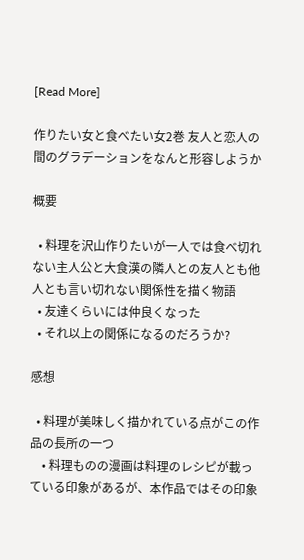[Read More]

作りたい女と食べたい女2巻 友人と恋人の間のグラデーションをなんと形容しようか

概要

  • 料理を沢山作りたいが一人では食べ切れない主人公と大食漢の隣人との友人とも他人とも言い切れない関係性を描く物語
  • 友達くらいには仲良くなった
  • それ以上の関係になるのだろうか?

感想

  • 料理が美味しく描かれている点がこの作品の長所の一つ
    • 料理ものの漫画は料理のレシピが載っている印象があるが、本作品ではその印象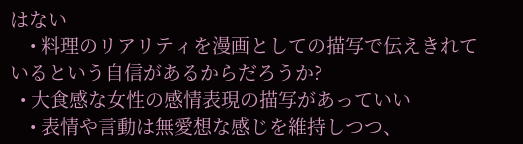はない
    • 料理のリアリティを漫画としての描写で伝えきれているという自信があるからだろうか?
  • 大食感な女性の感情表現の描写があっていい
    • 表情や言動は無愛想な感じを維持しつつ、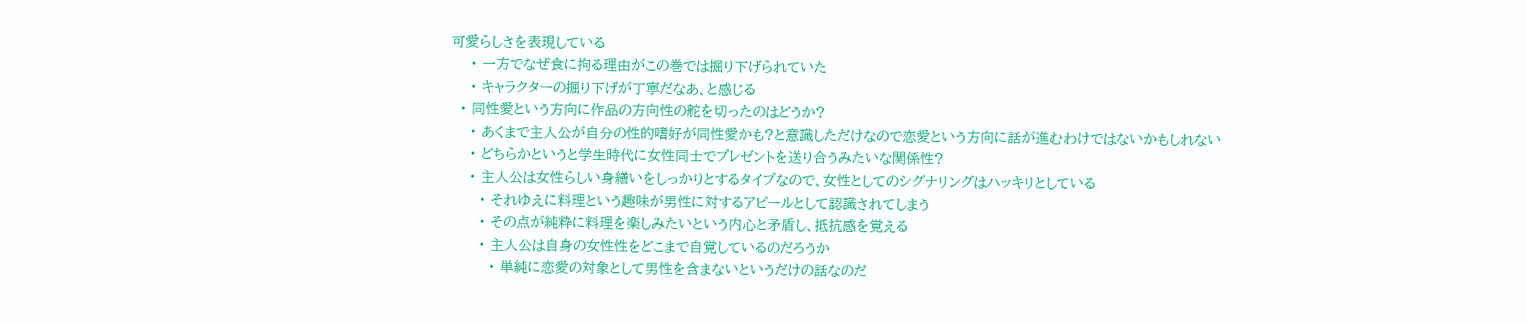可愛らしさを表現している
    • 一方でなぜ食に拘る理由がこの巻では掘り下げられていた
    • キャラクターの掘り下げが丁寧だなあ、と感じる
  • 同性愛という方向に作品の方向性の舵を切ったのはどうか?
    • あくまで主人公が自分の性的嗜好が同性愛かも?と意識しただけなので恋愛という方向に話が進むわけではないかもしれない
    • どちらかというと学生時代に女性同士でプレゼントを送り合うみたいな関係性?
    • 主人公は女性らしい身繕いをしっかりとするタイプなので、女性としてのシグナリングはハッキリとしている
      • それゆえに料理という趣味が男性に対するアピールとして認識されてしまう
      • その点が純粋に料理を楽しみたいという内心と矛盾し、抵抗感を覚える
      • 主人公は自身の女性性をどこまで自覚しているのだろうか
        • 単純に恋愛の対象として男性を含まないというだけの話なのだ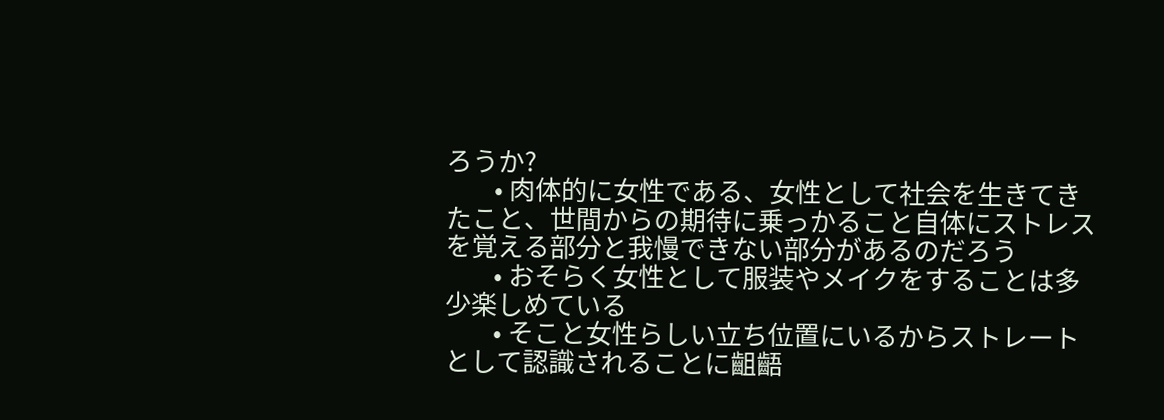ろうか?
        • 肉体的に女性である、女性として社会を生きてきたこと、世間からの期待に乗っかること自体にストレスを覚える部分と我慢できない部分があるのだろう
        • おそらく女性として服装やメイクをすることは多少楽しめている
        • そこと女性らしい立ち位置にいるからストレートとして認識されることに齟齬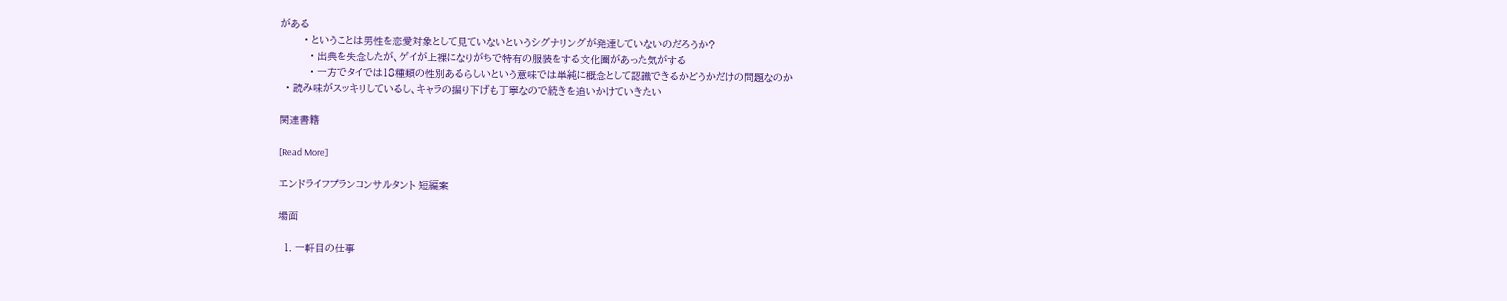がある
        • ということは男性を恋愛対象として見ていないというシグナリングが発達していないのだろうか?
          • 出典を失念したが、ゲイが上裸になりがちで特有の服装をする文化圏があった気がする
          • 一方でタイでは18種類の性別あるらしいという意味では単純に概念として認識できるかどうかだけの問題なのか
  • 読み味がスッキリしているし、キャラの掘り下げも丁寧なので続きを追いかけていきたい

関連書籍

[Read More]

エンドライフプランコンサルタント 短編案

場面

  1. 一軒目の仕事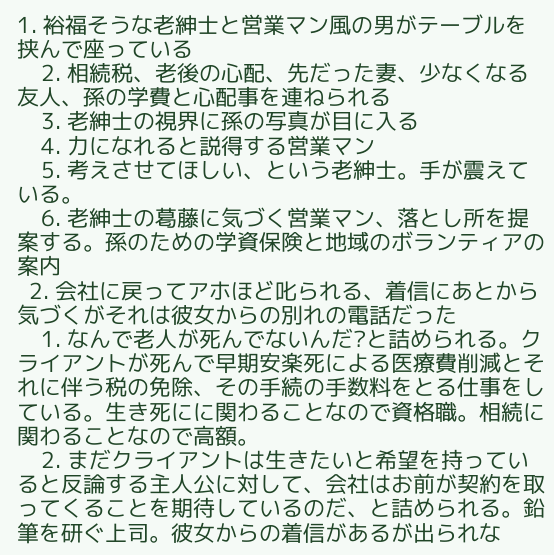1. 裕福そうな老紳士と営業マン風の男がテーブルを挟んで座っている
    2. 相続税、老後の心配、先だった妻、少なくなる友人、孫の学費と心配事を連ねられる
    3. 老紳士の視界に孫の写真が目に入る
    4. 力になれると説得する営業マン
    5. 考えさせてほしい、という老紳士。手が震えている。
    6. 老紳士の葛藤に気づく営業マン、落とし所を提案する。孫のための学資保険と地域のボランティアの案内
  2. 会社に戻ってアホほど叱られる、着信にあとから気づくがそれは彼女からの別れの電話だった
    1. なんで老人が死んでないんだ?と詰められる。クライアントが死んで早期安楽死による医療費削減とそれに伴う税の免除、その手続の手数料をとる仕事をしている。生き死にに関わることなので資格職。相続に関わることなので高額。
    2. まだクライアントは生きたいと希望を持っていると反論する主人公に対して、会社はお前が契約を取ってくることを期待しているのだ、と詰められる。鉛筆を研ぐ上司。彼女からの着信があるが出られな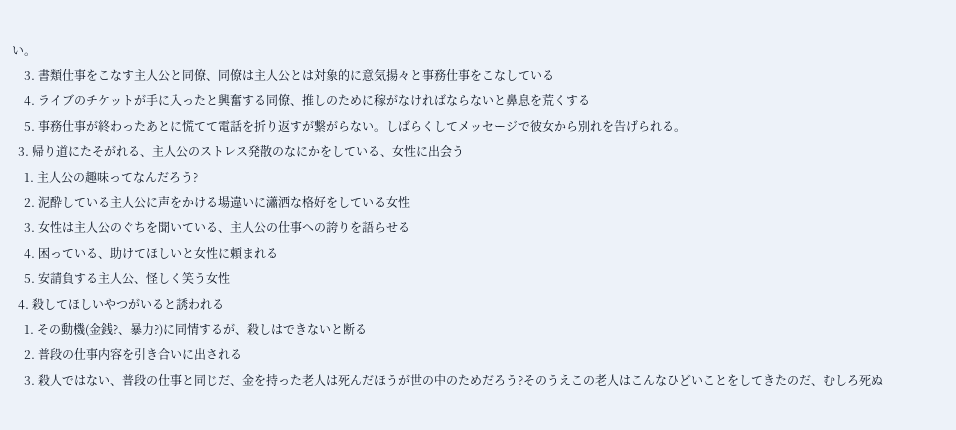い。
    3. 書類仕事をこなす主人公と同僚、同僚は主人公とは対象的に意気揚々と事務仕事をこなしている
    4. ライブのチケットが手に入ったと興奮する同僚、推しのために稼がなければならないと鼻息を荒くする
    5. 事務仕事が終わったあとに慌てて電話を折り返すが繋がらない。しばらくしてメッセージで彼女から別れを告げられる。
  3. 帰り道にたそがれる、主人公のストレス発散のなにかをしている、女性に出会う
    1. 主人公の趣味ってなんだろう?
    2. 泥酔している主人公に声をかける場違いに瀟洒な格好をしている女性
    3. 女性は主人公のぐちを聞いている、主人公の仕事への誇りを語らせる
    4. 困っている、助けてほしいと女性に頼まれる
    5. 安請負する主人公、怪しく笑う女性
  4. 殺してほしいやつがいると誘われる
    1. その動機(金銭?、暴力?)に同情するが、殺しはできないと断る
    2. 普段の仕事内容を引き合いに出される
    3. 殺人ではない、普段の仕事と同じだ、金を持った老人は死んだほうが世の中のためだろう?そのうえこの老人はこんなひどいことをしてきたのだ、むしろ死ぬ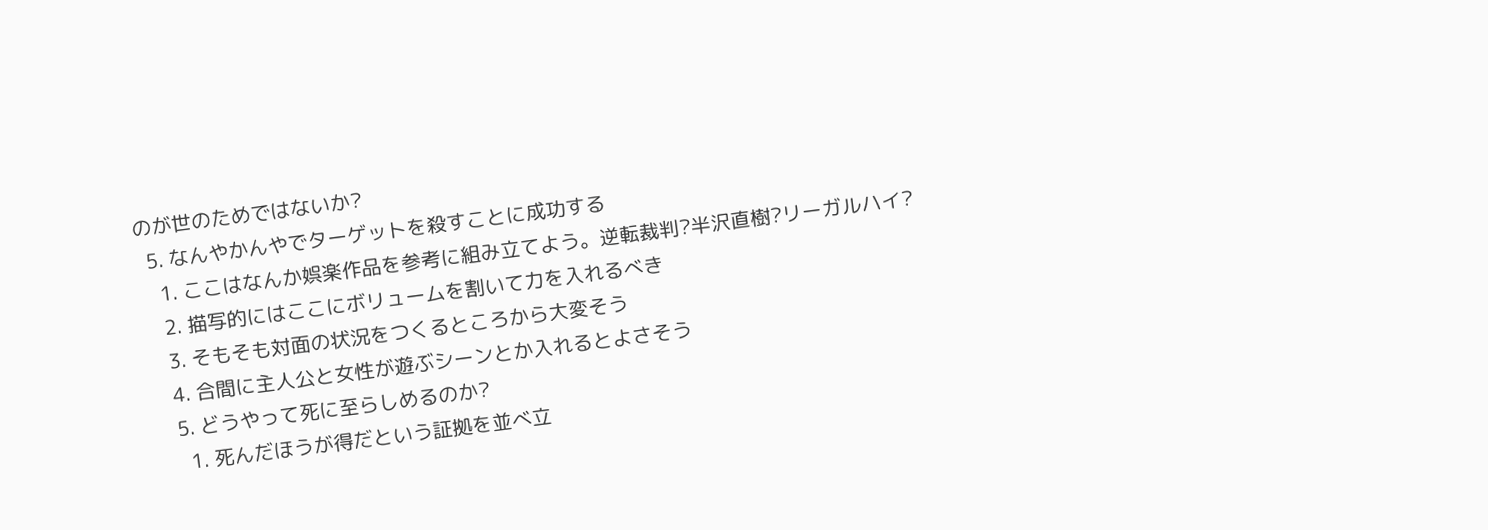のが世のためではないか?
  5. なんやかんやでターゲットを殺すことに成功する
    1. ここはなんか娯楽作品を参考に組み立てよう。逆転裁判?半沢直樹?リーガルハイ?
    2. 描写的にはここにボリュームを割いて力を入れるべき
    3. そもそも対面の状況をつくるところから大変そう
    4. 合間に主人公と女性が遊ぶシーンとか入れるとよさそう
    5. どうやって死に至らしめるのか?
      1. 死んだほうが得だという証拠を並べ立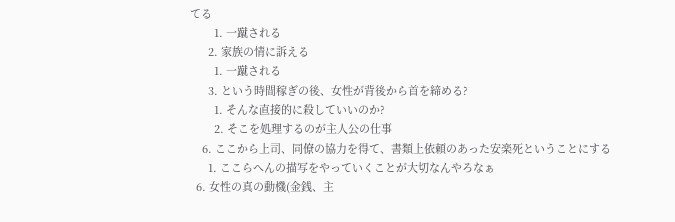てる
        1. 一蹴される
      2. 家族の情に訴える
        1. 一蹴される
      3. という時間稼ぎの後、女性が背後から首を締める?
        1. そんな直接的に殺していいのか?
        2. そこを処理するのが主人公の仕事
    6. ここから上司、同僚の協力を得て、書類上依頼のあった安楽死ということにする
      1. ここらへんの描写をやっていくことが大切なんやろなぁ
  6. 女性の真の動機(金銭、主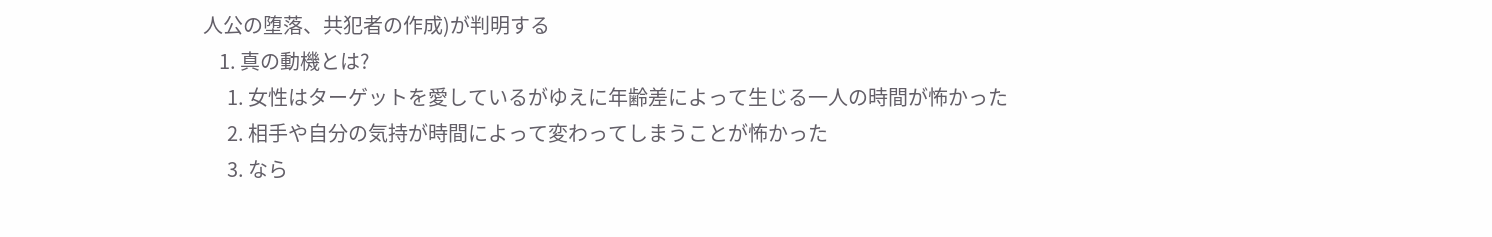人公の堕落、共犯者の作成)が判明する
    1. 真の動機とは?
      1. 女性はターゲットを愛しているがゆえに年齢差によって生じる一人の時間が怖かった
      2. 相手や自分の気持が時間によって変わってしまうことが怖かった
      3. なら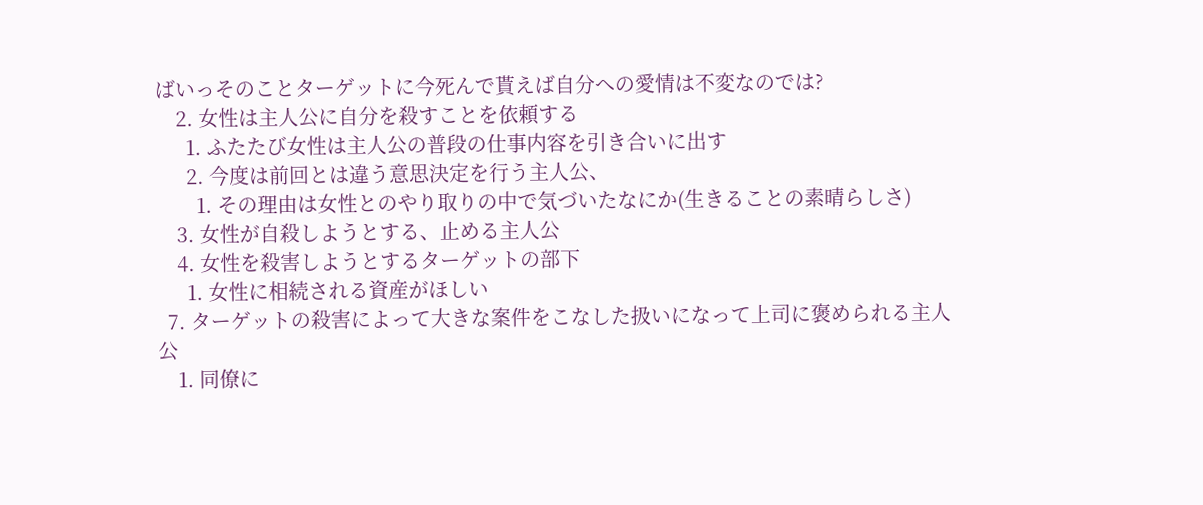ばいっそのことターゲットに今死んで貰えば自分への愛情は不変なのでは?
    2. 女性は主人公に自分を殺すことを依頼する
      1. ふたたび女性は主人公の普段の仕事内容を引き合いに出す
      2. 今度は前回とは違う意思決定を行う主人公、
        1. その理由は女性とのやり取りの中で気づいたなにか(生きることの素晴らしさ)
    3. 女性が自殺しようとする、止める主人公
    4. 女性を殺害しようとするターゲットの部下
      1. 女性に相続される資産がほしい
  7. ターゲットの殺害によって大きな案件をこなした扱いになって上司に褒められる主人公
    1. 同僚に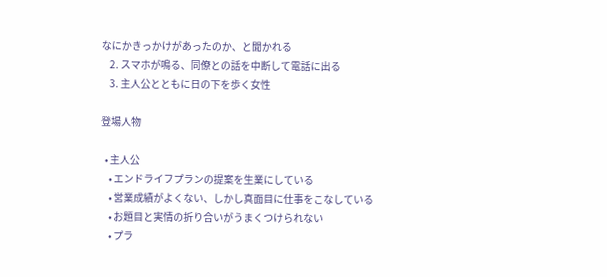なにかきっかけがあったのか、と聞かれる
    2. スマホが鳴る、同僚との話を中断して電話に出る
    3. 主人公とともに日の下を歩く女性

登場人物

  • 主人公
    • エンドライフプランの提案を生業にしている
    • 営業成績がよくない、しかし真面目に仕事をこなしている
    • お題目と実情の折り合いがうまくつけられない
    • プラ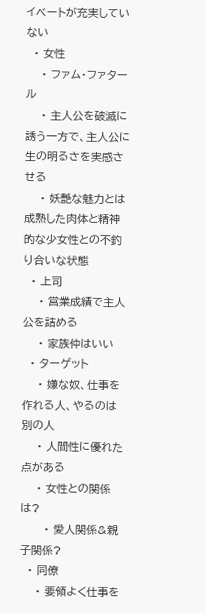イベートが充実していない
  • 女性
    • ファム・ファタール
    • 主人公を破滅に誘う一方で、主人公に生の明るさを実感させる
    • 妖艶な魅力とは成熟した肉体と精神的な少女性との不釣り合いな状態
  • 上司
    • 営業成績で主人公を詰める
    • 家族仲はいい
  • ターゲット
    • 嫌な奴、仕事を作れる人、やるのは別の人
    • 人間性に優れた点がある
    • 女性との関係は?
      • 愛人関係&親子関係?
  • 同僚
    • 要領よく仕事を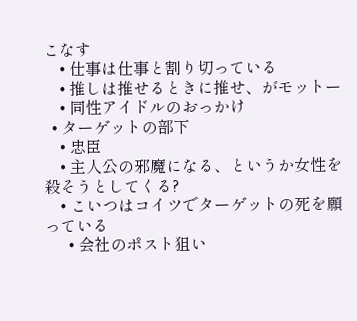こなす
    • 仕事は仕事と割り切っている
    • 推しは推せるときに推せ、がモットー
    • 同性アイドルのおっかけ
  • ターゲットの部下
    • 忠臣
    • 主人公の邪魔になる、というか女性を殺そうとしてくる?
    • こいつはコイツでターゲットの死を願っている
      • 会社のポスト狙い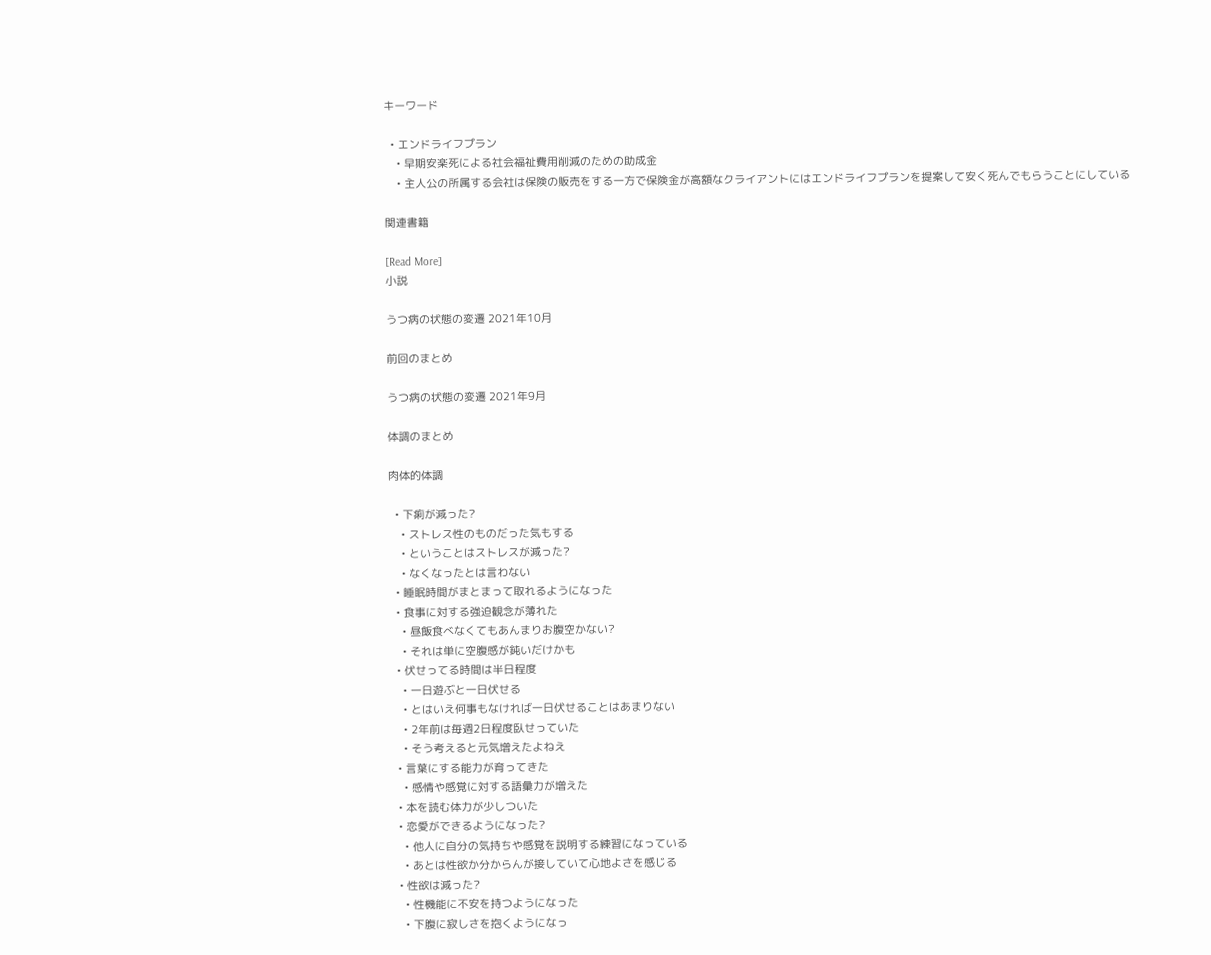キーワード

  • エンドライフプラン
    • 早期安楽死による社会福祉費用削減のための助成金
    • 主人公の所属する会社は保険の販売をする一方で保険金が高額なクライアントにはエンドライフプランを提案して安く死んでもらうことにしている

関連書籍

[Read More]
小説

うつ病の状態の変遷 2021年10月

前回のまとめ

うつ病の状態の変遷 2021年9月

体調のまとめ

肉体的体調

  • 下痢が減った?
    • ストレス性のものだった気もする
    • ということはストレスが減った?
    • なくなったとは言わない
  • 睡眠時間がまとまって取れるようになった
  • 食事に対する強迫観念が薄れた
    • 昼飯食べなくてもあんまりお腹空かない?
    • それは単に空腹感が鈍いだけかも
  • 伏せってる時間は半日程度
    • 一日遊ぶと一日伏せる
    • とはいえ何事もなければ一日伏せることはあまりない
    • 2年前は毎週2日程度臥せっていた
    • そう考えると元気増えたよねえ
  • 言葉にする能力が育ってきた
    • 感情や感覚に対する語彙力が増えた
  • 本を読む体力が少しついた
  • 恋愛ができるようになった?
    • 他人に自分の気持ちや感覚を説明する練習になっている
    • あとは性欲か分からんが接していて心地よさを感じる
  • 性欲は減った?
    • 性機能に不安を持つようになった
    • 下腹に寂しさを抱くようになっ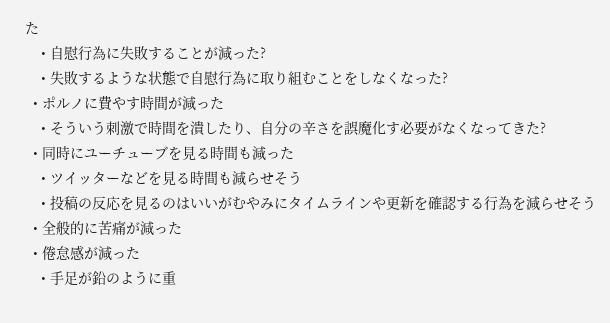た
    • 自慰行為に失敗することが減った?
    • 失敗するような状態で自慰行為に取り組むことをしなくなった?
  • ポルノに費やす時間が減った
    • そういう刺激で時間を潰したり、自分の辛さを誤魔化す必要がなくなってきた?
  • 同時にユーチューブを見る時間も減った
    • ツイッターなどを見る時間も減らせそう
    • 投稿の反応を見るのはいいがむやみにタイムラインや更新を確認する行為を減らせそう
  • 全般的に苦痛が減った
  • 倦怠感が減った
    • 手足が鉛のように重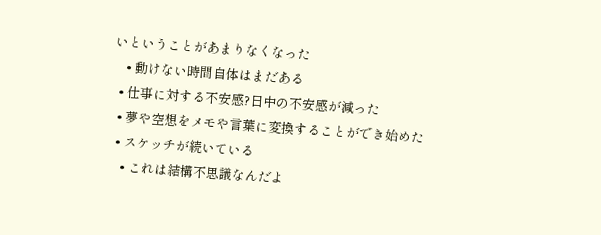いということがあまりなくなった
    • 動けない時間自体はまだある
  • 仕事に対する不安感?日中の不安感が減った
  • 夢や空想をメモや言葉に変換することができ始めた
  • スケッチが続いている
    • これは結構不思議なんだよ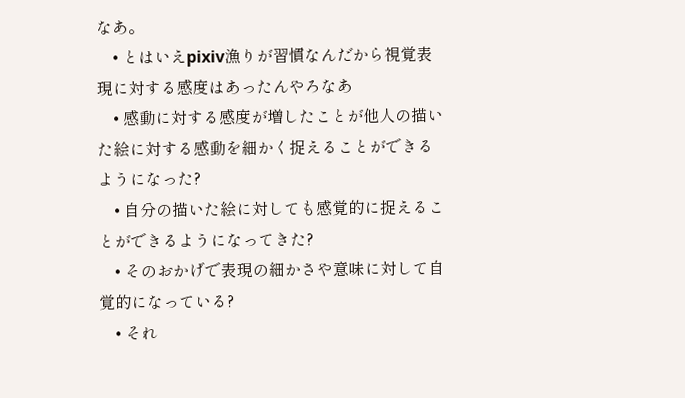なあ。
    • とはいえpixiv漁りが習慣なんだから視覚表現に対する感度はあったんやろなあ
    • 感動に対する感度が増したことが他人の描いた絵に対する感動を細かく捉えることができるようになった?
    • 自分の描いた絵に対しても感覚的に捉えることができるようになってきた?
    • そのおかげで表現の細かさや意味に対して自覚的になっている?
    • それ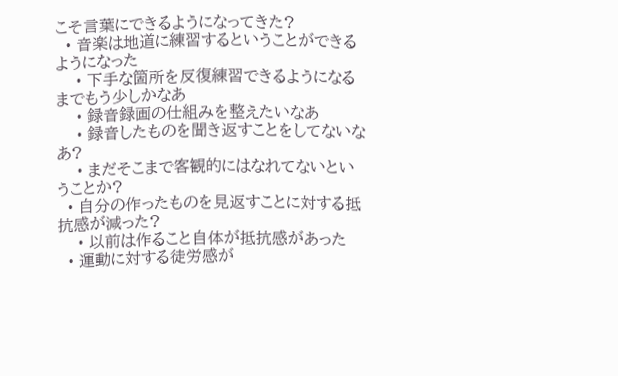こそ言葉にできるようになってきた?
  • 音楽は地道に練習するということができるようになった
    • 下手な箇所を反復練習できるようになるまでもう少しかなあ
    • 録音録画の仕組みを整えたいなあ
    • 録音したものを聞き返すことをしてないなあ?
    • まだそこまで客観的にはなれてないということか?
  • 自分の作ったものを見返すことに対する抵抗感が減った?
    • 以前は作ること自体が抵抗感があった
  • 運動に対する徒労感が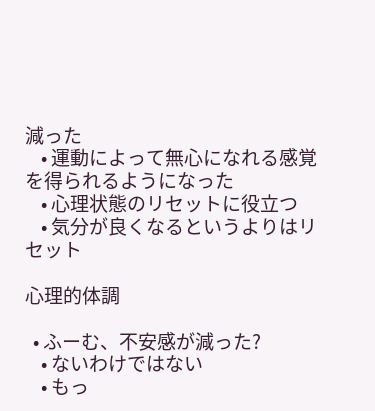減った
    • 運動によって無心になれる感覚を得られるようになった
    • 心理状態のリセットに役立つ
    • 気分が良くなるというよりはリセット

心理的体調

  • ふーむ、不安感が減った?
    • ないわけではない
    • もっ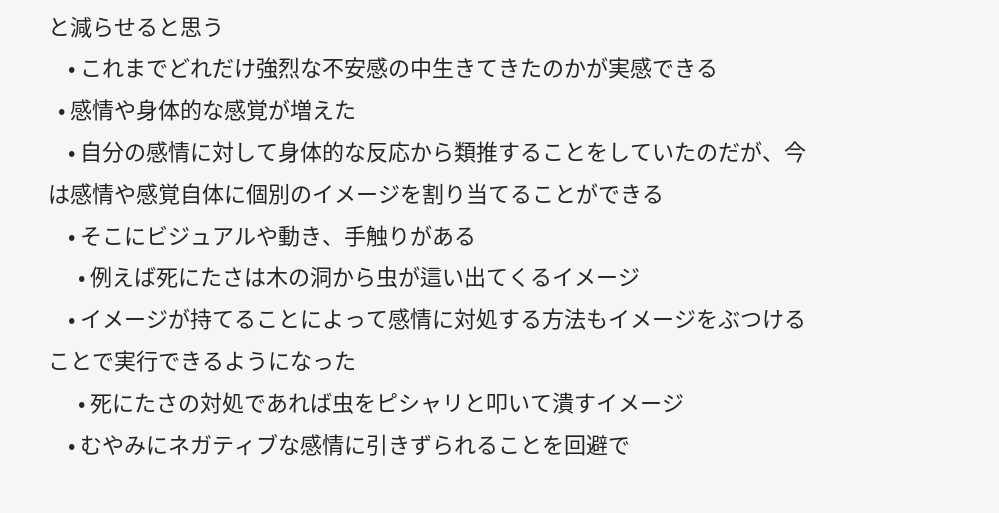と減らせると思う
    • これまでどれだけ強烈な不安感の中生きてきたのかが実感できる
  • 感情や身体的な感覚が増えた
    • 自分の感情に対して身体的な反応から類推することをしていたのだが、今は感情や感覚自体に個別のイメージを割り当てることができる
    • そこにビジュアルや動き、手触りがある
      • 例えば死にたさは木の洞から虫が這い出てくるイメージ
    • イメージが持てることによって感情に対処する方法もイメージをぶつけることで実行できるようになった
      • 死にたさの対処であれば虫をピシャリと叩いて潰すイメージ
    • むやみにネガティブな感情に引きずられることを回避で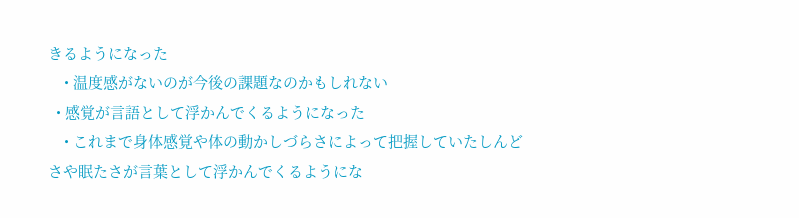きるようになった
    • 温度感がないのが今後の課題なのかもしれない
  • 感覚が言語として浮かんでくるようになった
    • これまで身体感覚や体の動かしづらさによって把握していたしんどさや眠たさが言葉として浮かんでくるようにな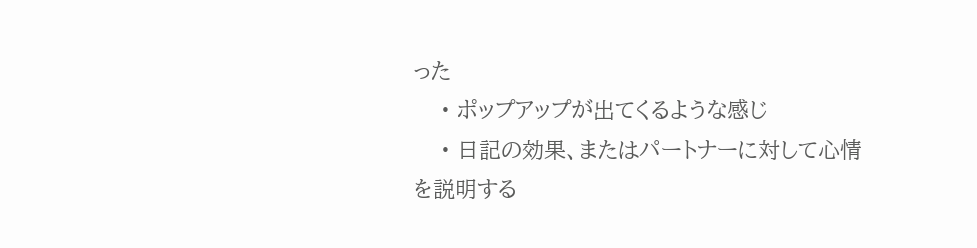った
    • ポップアップが出てくるような感じ
    • 日記の効果、またはパートナーに対して心情を説明する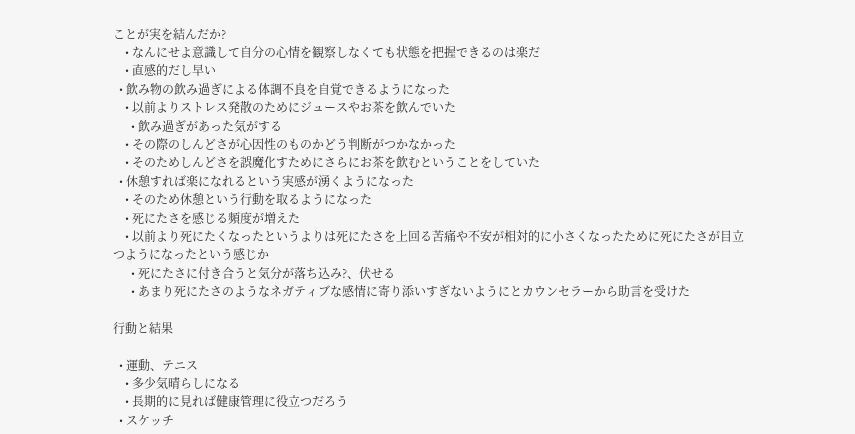ことが実を結んだか?
    • なんにせよ意識して自分の心情を観察しなくても状態を把握できるのは楽だ
    • 直感的だし早い
  • 飲み物の飲み過ぎによる体調不良を自覚できるようになった
    • 以前よりストレス発散のためにジュースやお茶を飲んでいた
      • 飲み過ぎがあった気がする
    • その際のしんどさが心因性のものかどう判断がつかなかった
    • そのためしんどさを誤魔化すためにさらにお茶を飲むということをしていた
  • 休憩すれば楽になれるという実感が湧くようになった
    • そのため休憩という行動を取るようになった
    • 死にたさを感じる頻度が増えた
    • 以前より死にたくなったというよりは死にたさを上回る苦痛や不安が相対的に小さくなったために死にたさが目立つようになったという感じか
      • 死にたさに付き合うと気分が落ち込み?、伏せる
      • あまり死にたさのようなネガティブな感情に寄り添いすぎないようにとカウンセラーから助言を受けた

行動と結果

  • 運動、テニス
    • 多少気晴らしになる
    • 長期的に見れば健康管理に役立つだろう
  • スケッチ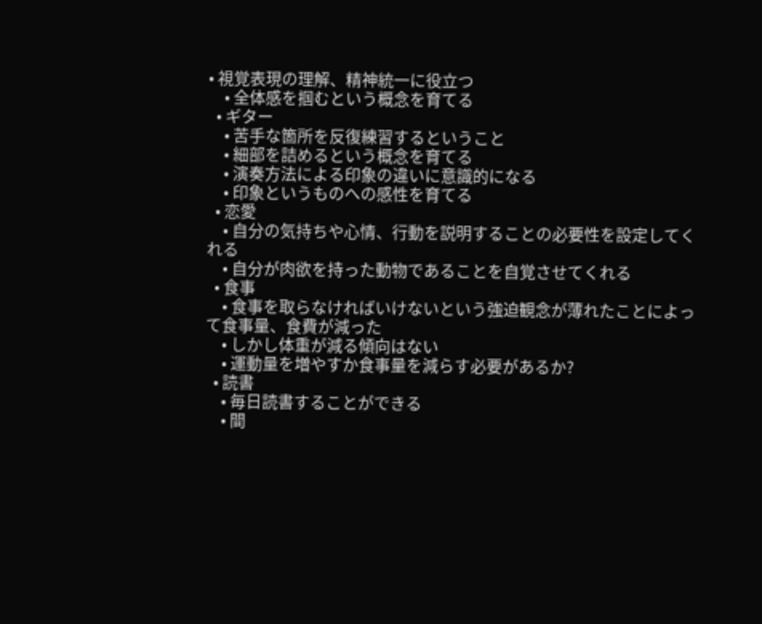• 視覚表現の理解、精神統一に役立つ
    • 全体感を掴むという概念を育てる
  • ギター
    • 苦手な箇所を反復練習するということ
    • 細部を詰めるという概念を育てる
    • 演奏方法による印象の違いに意識的になる
    • 印象というものへの感性を育てる
  • 恋愛
    • 自分の気持ちや心情、行動を説明することの必要性を設定してくれる
    • 自分が肉欲を持った動物であることを自覚させてくれる
  • 食事
    • 食事を取らなければいけないという強迫観念が薄れたことによって食事量、食費が減った
    • しかし体重が減る傾向はない
    • 運動量を増やすか食事量を減らす必要があるか?
  • 読書
    • 毎日読書することができる
    • 間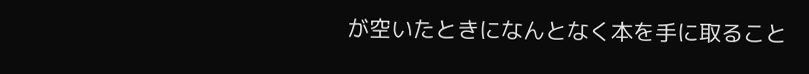が空いたときになんとなく本を手に取ること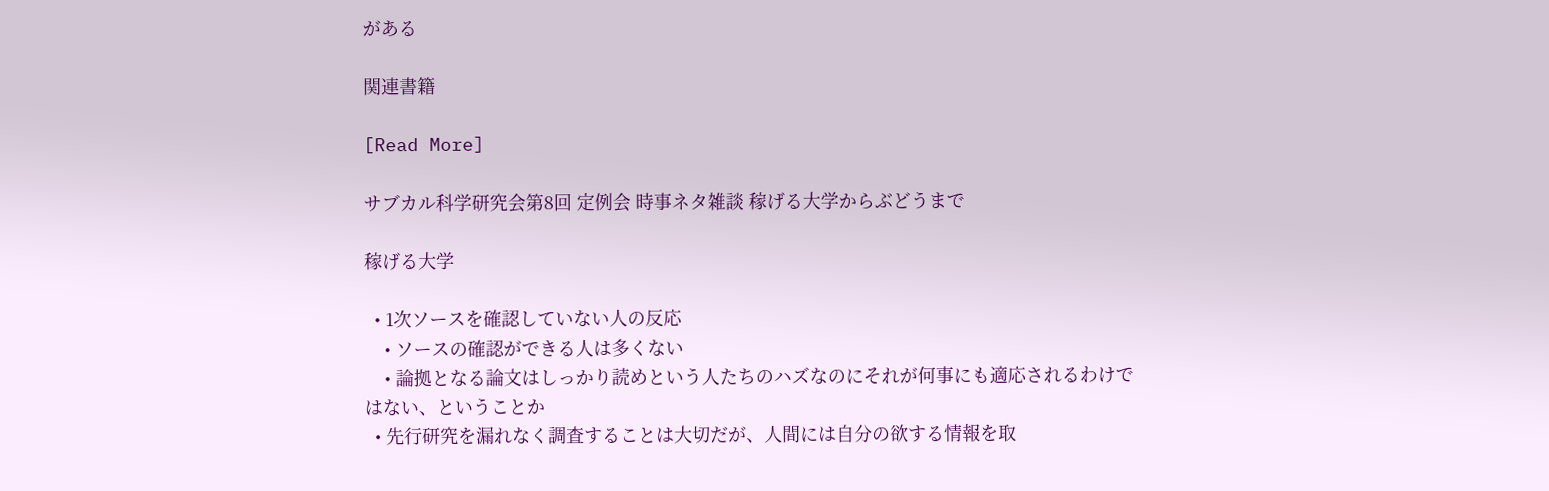がある

関連書籍

[Read More]

サブカル科学研究会第8回 定例会 時事ネタ雑談 稼げる大学からぶどうまで

稼げる大学

  • 1次ソースを確認していない人の反応
    • ソースの確認ができる人は多くない
    • 論拠となる論文はしっかり読めという人たちのハズなのにそれが何事にも適応されるわけではない、ということか
  • 先行研究を漏れなく調査することは大切だが、人間には自分の欲する情報を取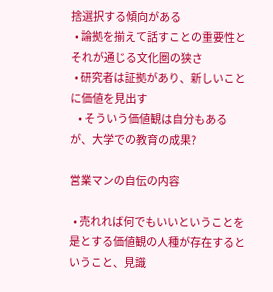捨選択する傾向がある
  • 論拠を揃えて話すことの重要性とそれが通じる文化圏の狭さ
  • 研究者は証拠があり、新しいことに価値を見出す
    • そういう価値観は自分もあるが、大学での教育の成果?

営業マンの自伝の内容

  • 売れれば何でもいいということを是とする価値観の人種が存在するということ、見識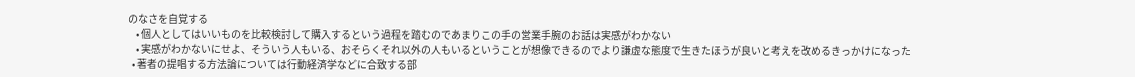のなさを自覚する
    • 個人としてはいいものを比較検討して購入するという過程を踏むのであまりこの手の営業手腕のお話は実感がわかない
    • 実感がわかないにせよ、そういう人もいる、おそらくそれ以外の人もいるということが想像できるのでより謙虚な態度で生きたほうが良いと考えを改めるきっかけになった
  • 著者の提唱する方法論については行動経済学などに合致する部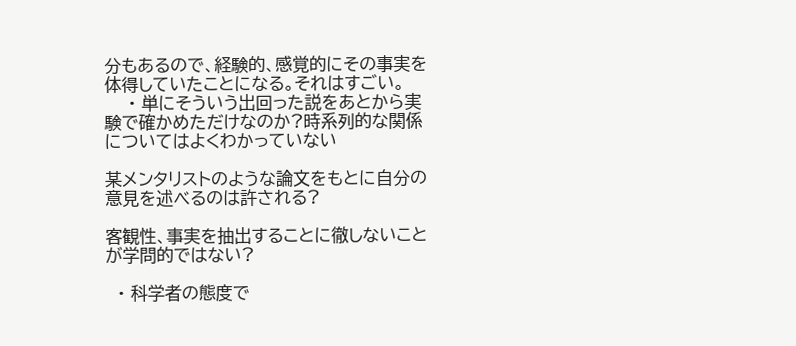分もあるので、経験的、感覚的にその事実を体得していたことになる。それはすごい。
    • 単にそういう出回った説をあとから実験で確かめただけなのか?時系列的な関係についてはよくわかっていない

某メンタリストのような論文をもとに自分の意見を述べるのは許される?

客観性、事実を抽出することに徹しないことが学問的ではない?

  • 科学者の態度で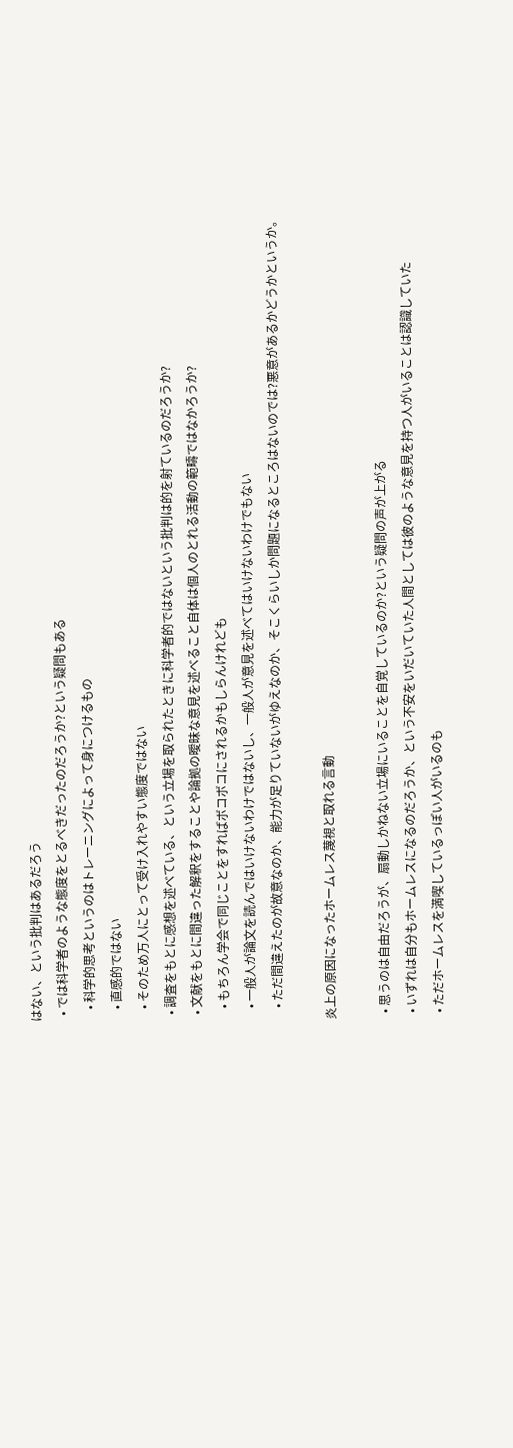はない、という批判はあるだろう
  • では科学者のような態度をとるべきだったのだろうか?という疑問もある
    • 科学的思考というのはトレーニングによって身につけるもの
    • 直感的ではない
    • そのため万人にとって受け入れやすい態度ではない
  • 調査をもとに感想を述べている、という立場を取られたときに科学者的ではないという批判は的を射ているのだろうか?
  • 文献をもとに間違った解釈をすることや論拠の曖昧な意見を述べること自体は個人のとれる活動の範疇ではなかろうか?
    • もちろん学会で同じことをすればボコボコにされるかもしらんけれども
    • 一般人が論文を読んではいけないわけではないし、一般人が意見を述べてはいけないわけでもない
    • ただ間違えたのが故意なのか、能力が足りていないがゆえなのか、そこくらいしか問題になるところはないのでは?悪意があるかどうかというか。

炎上の原因になったホームレス蔑視と取れる言動

  • 思うのは自由だろうが、扇動しかねない立場にいることを自覚しているのか?という疑問の声が上がる
  • いずれは自分もホームレスになるのだろうか、という不安をいだいていた人間としては彼のような意見を持つ人がいることは認識していた
  • ただホームレスを満喫しているっぽい人がいるのも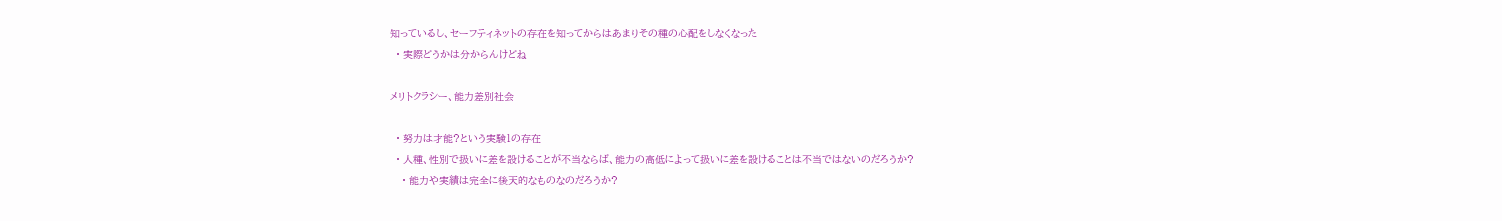知っているし、セーフティネットの存在を知ってからはあまりその種の心配をしなくなった
  • 実際どうかは分からんけどね

メリトクラシー、能力差別社会

  • 努力は才能?という実験1の存在
  • 人種、性別で扱いに差を設けることが不当ならば、能力の高低によって扱いに差を設けることは不当ではないのだろうか?
    • 能力や実績は完全に後天的なものなのだろうか?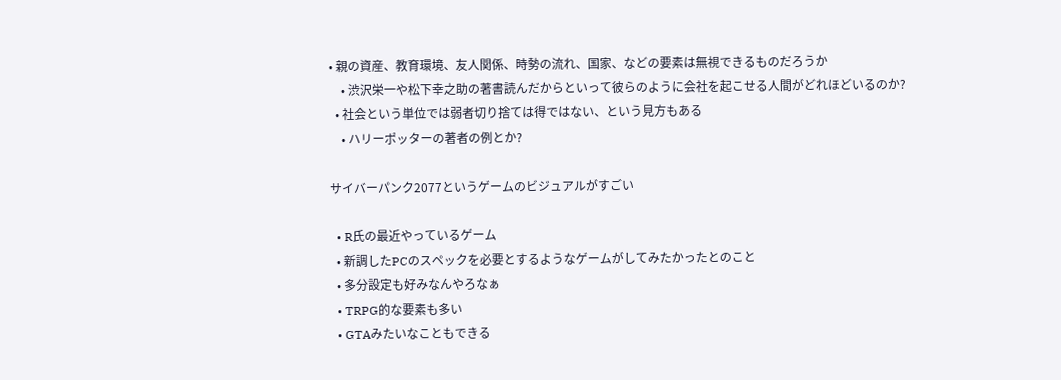• 親の資産、教育環境、友人関係、時勢の流れ、国家、などの要素は無視できるものだろうか
    • 渋沢栄一や松下幸之助の著書読んだからといって彼らのように会社を起こせる人間がどれほどいるのか?
  • 社会という単位では弱者切り捨ては得ではない、という見方もある
    • ハリーポッターの著者の例とか?

サイバーパンク2077というゲームのビジュアルがすごい

  • R氏の最近やっているゲーム
  • 新調したPCのスペックを必要とするようなゲームがしてみたかったとのこと
  • 多分設定も好みなんやろなぁ
  • TRPG的な要素も多い
  • GTAみたいなこともできる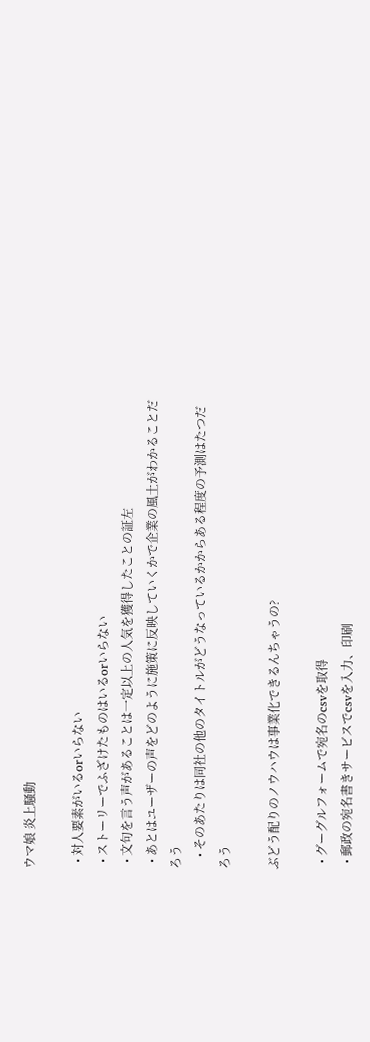ウマ娘 炎上騒動

  • 対人要素がいるorいらない
  • ストーリーでふざけたものはいるorいらない
  • 文句を言う声があることは一定以上の人気を獲得したことの証左
  • あとはユーザーの声をどのように施策に反映していくかで企業の風土がわかることだろう
    • そのあたりは同社の他のタイトルがどうなっているかからある程度の予測はたつだろう

ぶどう配りのノウハウは事業化できるんちゃうの?

  • グーグルフォームで宛名のcsvを取得
  • 郵政の宛名書きサービスでcsvを入力、印刷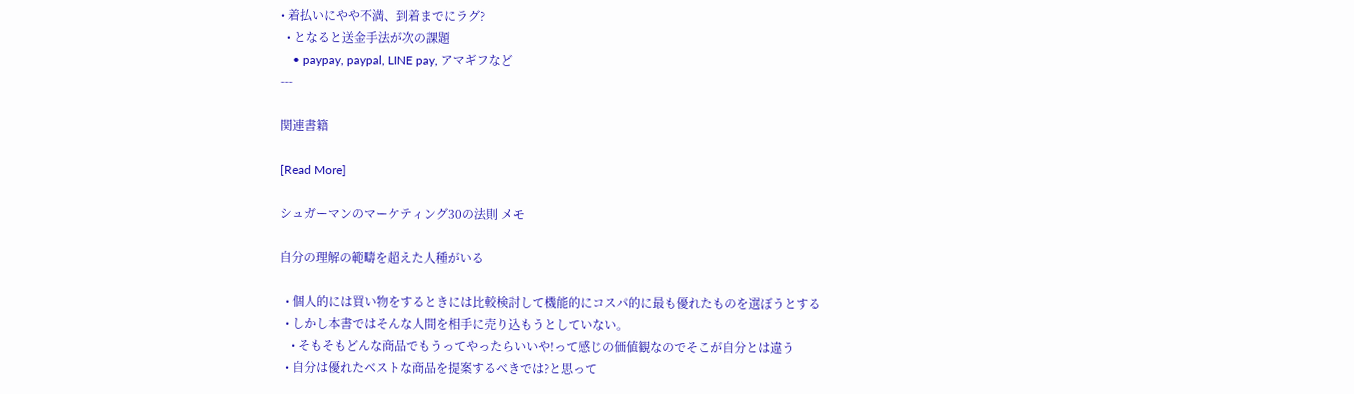• 着払いにやや不満、到着までにラグ?
  • となると送金手法が次の課題
    • paypay, paypal, LINE pay, アマギフなど
---

関連書籍

[Read More]

シュガーマンのマーケティング30の法則 メモ

自分の理解の範疇を超えた人種がいる

  • 個人的には買い物をするときには比較検討して機能的にコスパ的に最も優れたものを選ぼうとする
  • しかし本書ではそんな人間を相手に売り込もうとしていない。
    • そもそもどんな商品でもうってやったらいいや!って感じの価値観なのでそこが自分とは違う
  • 自分は優れたベストな商品を提案するべきでは?と思って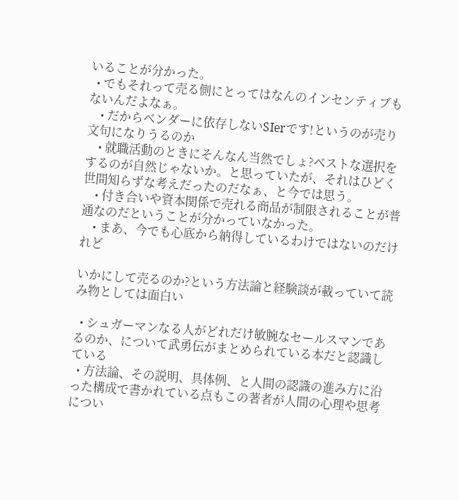いることが分かった。
  • でもそれって売る側にとってはなんのインセンティブもないんだよなぁ。
    • だからベンダーに依存しないSIerです!というのが売り文句になりうるのか
    • 就職活動のときにそんなん当然でしょ?ベストな選択をするのが自然じゃないか。と思っていたが、それはひどく世間知らずな考えだったのだなぁ、と今では思う。
    • 付き合いや資本関係で売れる商品が制限されることが普通なのだということが分かっていなかった。
    • まあ、今でも心底から納得しているわけではないのだけれど

いかにして売るのか?という方法論と経験談が載っていて読み物としては面白い

  • シュガーマンなる人がどれだけ敏腕なセールスマンであるのか、について武勇伝がまとめられている本だと認識している
  • 方法論、その説明、具体例、と人間の認識の進み方に沿った構成で書かれている点もこの著者が人間の心理や思考につい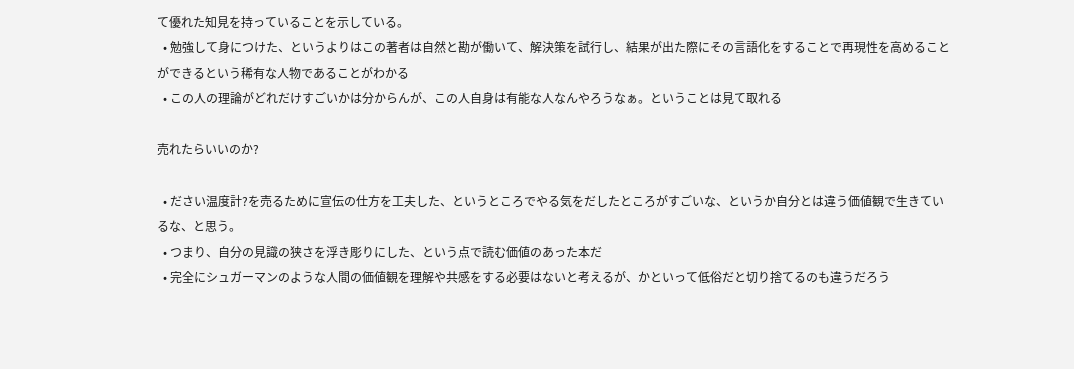て優れた知見を持っていることを示している。
  • 勉強して身につけた、というよりはこの著者は自然と勘が働いて、解決策を試行し、結果が出た際にその言語化をすることで再現性を高めることができるという稀有な人物であることがわかる
  • この人の理論がどれだけすごいかは分からんが、この人自身は有能な人なんやろうなぁ。ということは見て取れる

売れたらいいのか?

  • ださい温度計?を売るために宣伝の仕方を工夫した、というところでやる気をだしたところがすごいな、というか自分とは違う価値観で生きているな、と思う。
  • つまり、自分の見識の狭さを浮き彫りにした、という点で読む価値のあった本だ
  • 完全にシュガーマンのような人間の価値観を理解や共感をする必要はないと考えるが、かといって低俗だと切り捨てるのも違うだろう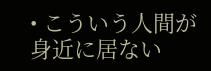• こういう人間が身近に居ない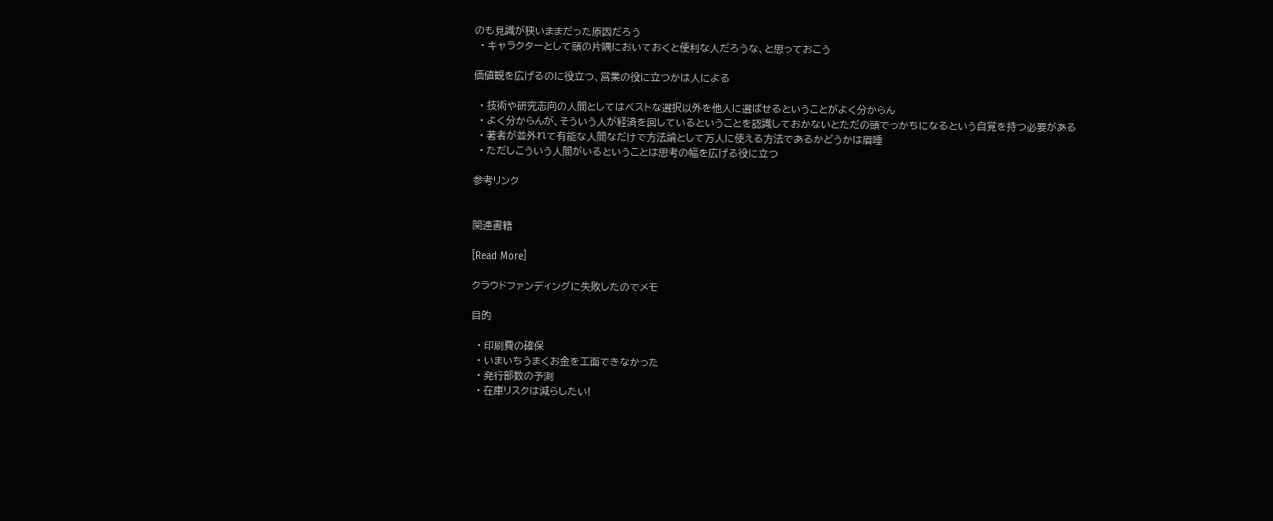のも見識が狭いままだった原因だろう
  • キャラクターとして頭の片隅においておくと便利な人だろうな、と思っておこう

価値観を広げるのに役立つ、営業の役に立つかは人による

  • 技術や研究志向の人間としてはベストな選択以外を他人に選ばせるということがよく分からん
  • よく分からんが、そういう人が経済を回しているということを認識しておかないとただの頭でっかちになるという自覚を持つ必要がある
  • 著者が並外れて有能な人間なだけで方法論として万人に使える方法であるかどうかは眉唾
  • ただしこういう人間がいるということは思考の幅を広げる役に立つ

参考リンク


関連書籍

[Read More]

クラウドファンディングに失敗したのでメモ

目的

  • 印刷費の確保
  • いまいちうまくお金を工面できなかった
  • 発行部数の予測
  • 在庫リスクは減らしたい!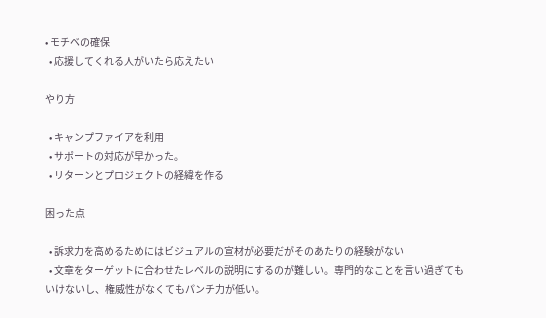• モチベの確保
  • 応援してくれる人がいたら応えたい

やり方

  • キャンプファイアを利用
  • サポートの対応が早かった。
  • リターンとプロジェクトの経緯を作る

困った点

  • 訴求力を高めるためにはビジュアルの宣材が必要だがそのあたりの経験がない
  • 文章をターゲットに合わせたレベルの説明にするのが難しい。専門的なことを言い過ぎてもいけないし、権威性がなくてもパンチ力が低い。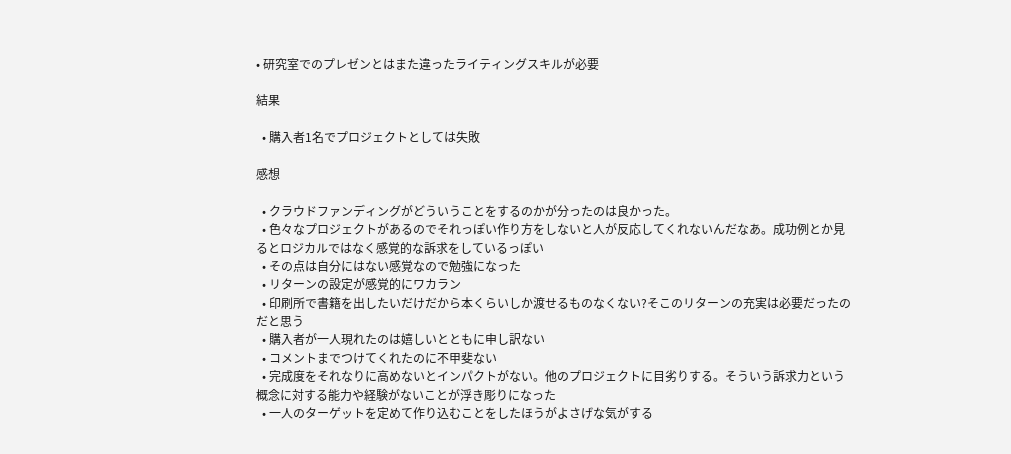• 研究室でのプレゼンとはまた違ったライティングスキルが必要

結果

  • 購入者1名でプロジェクトとしては失敗

感想

  • クラウドファンディングがどういうことをするのかが分ったのは良かった。
  • 色々なプロジェクトがあるのでそれっぽい作り方をしないと人が反応してくれないんだなあ。成功例とか見るとロジカルではなく感覚的な訴求をしているっぽい
  • その点は自分にはない感覚なので勉強になった
  • リターンの設定が感覚的にワカラン
  • 印刷所で書籍を出したいだけだから本くらいしか渡せるものなくない?そこのリターンの充実は必要だったのだと思う
  • 購入者が一人現れたのは嬉しいとともに申し訳ない
  • コメントまでつけてくれたのに不甲斐ない
  • 完成度をそれなりに高めないとインパクトがない。他のプロジェクトに目劣りする。そういう訴求力という概念に対する能力や経験がないことが浮き彫りになった
  • 一人のターゲットを定めて作り込むことをしたほうがよさげな気がする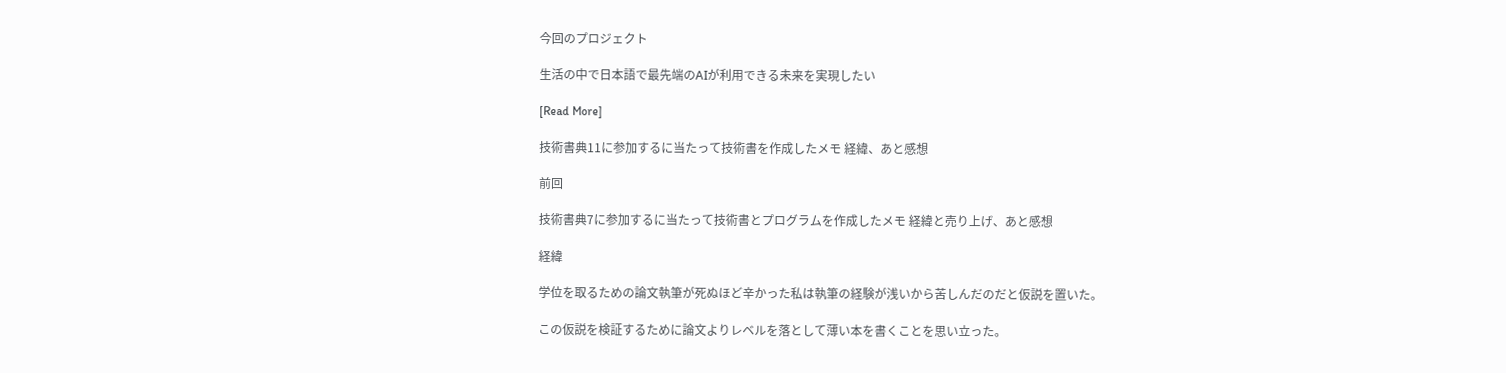今回のプロジェクト

生活の中で日本語で最先端のAIが利用できる未来を実現したい

[Read More]

技術書典11に参加するに当たって技術書を作成したメモ 経緯、あと感想

前回

技術書典7に参加するに当たって技術書とプログラムを作成したメモ 経緯と売り上げ、あと感想

経緯

学位を取るための論文執筆が死ぬほど辛かった私は執筆の経験が浅いから苦しんだのだと仮説を置いた。

この仮説を検証するために論文よりレベルを落として薄い本を書くことを思い立った。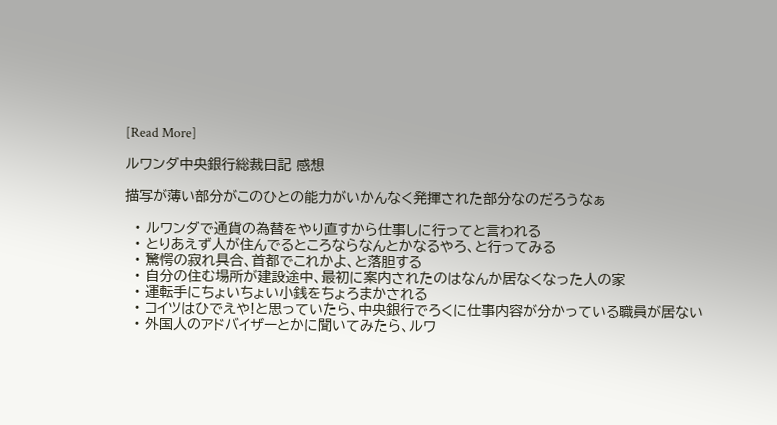[Read More]

ルワンダ中央銀行総裁日記 感想

描写が薄い部分がこのひとの能力がいかんなく発揮された部分なのだろうなぁ

  • ルワンダで通貨の為替をやり直すから仕事しに行ってと言われる
  • とりあえず人が住んでるところならなんとかなるやろ、と行ってみる
  • 驚愕の寂れ具合、首都でこれかよ、と落胆する
  • 自分の住む場所が建設途中、最初に案内されたのはなんか居なくなった人の家
  • 運転手にちょいちょい小銭をちょろまかされる
  • コイツはひでえや!と思っていたら、中央銀行でろくに仕事内容が分かっている職員が居ない
  • 外国人のアドバイザーとかに聞いてみたら、ルワ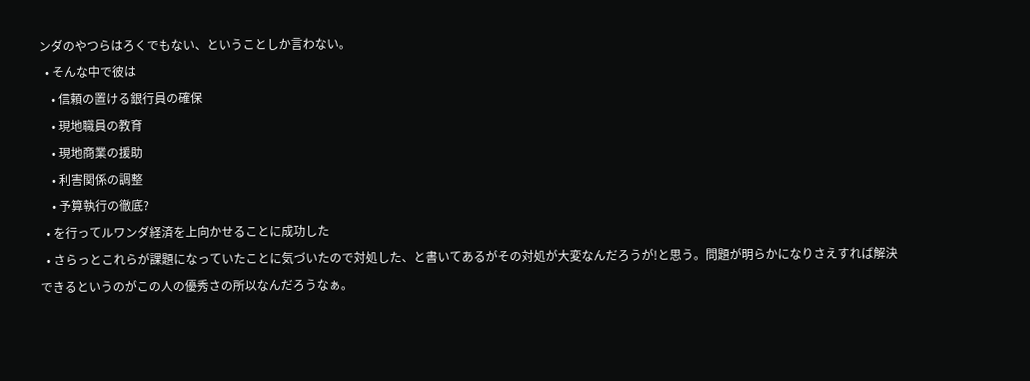ンダのやつらはろくでもない、ということしか言わない。
  • そんな中で彼は
    • 信頼の置ける銀行員の確保
    • 現地職員の教育
    • 現地商業の援助
    • 利害関係の調整
    • 予算執行の徹底?
  • を行ってルワンダ経済を上向かせることに成功した
  • さらっとこれらが課題になっていたことに気づいたので対処した、と書いてあるがその対処が大変なんだろうが!と思う。問題が明らかになりさえすれば解決できるというのがこの人の優秀さの所以なんだろうなぁ。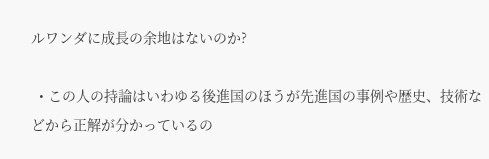ルワンダに成長の余地はないのか?

  • この人の持論はいわゆる後進国のほうが先進国の事例や歴史、技術などから正解が分かっているの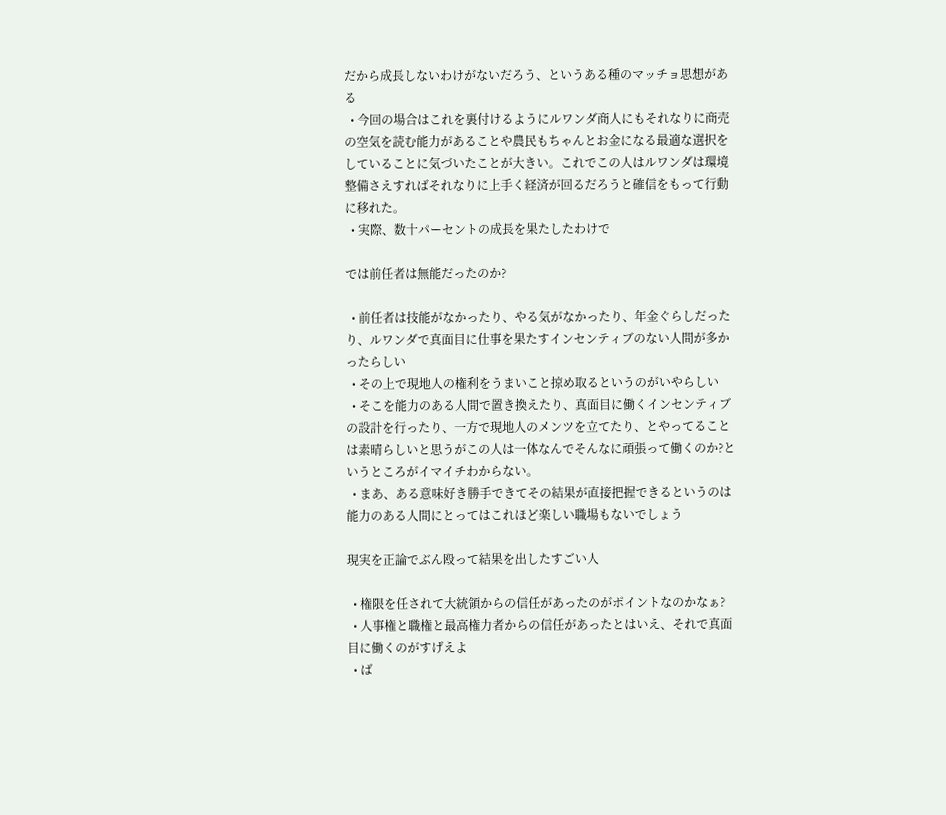だから成長しないわけがないだろう、というある種のマッチョ思想がある
  • 今回の場合はこれを裏付けるようにルワンダ商人にもそれなりに商売の空気を読む能力があることや農民もちゃんとお金になる最適な選択をしていることに気づいたことが大きい。これでこの人はルワンダは環境整備さえすればそれなりに上手く経済が回るだろうと確信をもって行動に移れた。
  • 実際、数十パーセントの成長を果たしたわけで

では前任者は無能だったのか?

  • 前任者は技能がなかったり、やる気がなかったり、年金ぐらしだったり、ルワンダで真面目に仕事を果たすインセンティブのない人間が多かったらしい
  • その上で現地人の権利をうまいこと掠め取るというのがいやらしい
  • そこを能力のある人間で置き換えたり、真面目に働くインセンティブの設計を行ったり、一方で現地人のメンツを立てたり、とやってることは素晴らしいと思うがこの人は一体なんでそんなに頑張って働くのか?というところがイマイチわからない。
  • まあ、ある意味好き勝手できてその結果が直接把握できるというのは能力のある人間にとってはこれほど楽しい職場もないでしょう

現実を正論でぶん殴って結果を出したすごい人

  • 権限を任されて大統領からの信任があったのがポイントなのかなぁ?
  • 人事権と職権と最高権力者からの信任があったとはいえ、それで真面目に働くのがすげえよ
  • ば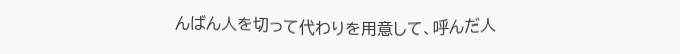んばん人を切って代わりを用意して、呼んだ人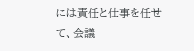には責任と仕事を任せて、会議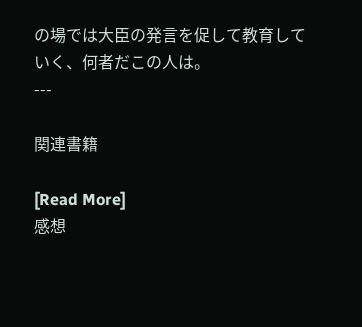の場では大臣の発言を促して教育していく、何者だこの人は。
---

関連書籍

[Read More]
感想